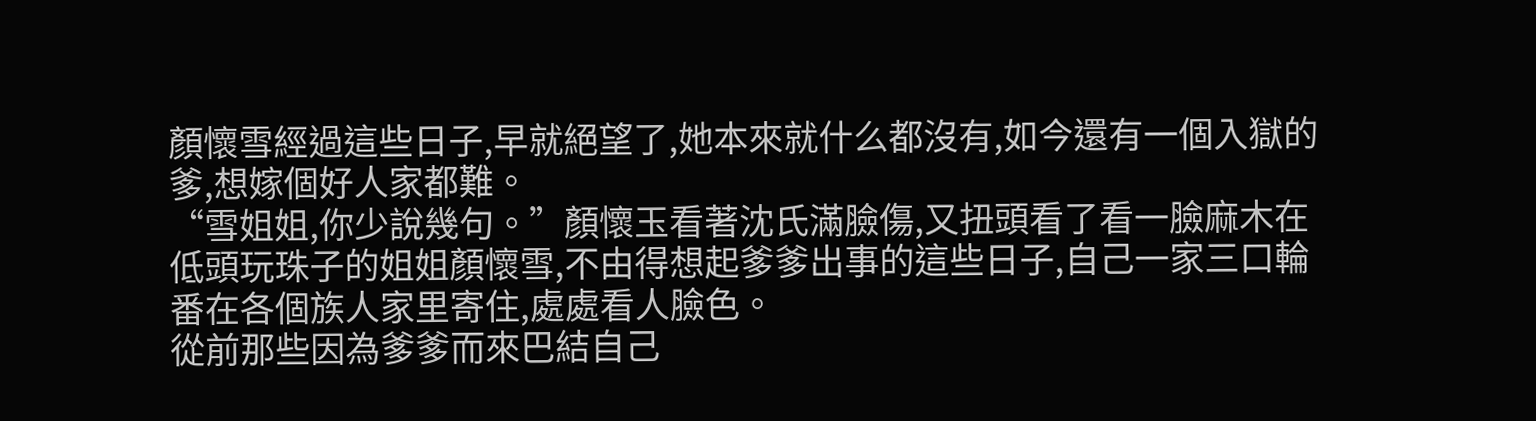顏懷雪經過這些日子,早就絕望了,她本來就什么都沒有,如今還有一個入獄的爹,想嫁個好人家都難。
“雪姐姐,你少說幾句。”顏懷玉看著沈氏滿臉傷,又扭頭看了看一臉麻木在低頭玩珠子的姐姐顏懷雪,不由得想起爹爹出事的這些日子,自己一家三口輪番在各個族人家里寄住,處處看人臉色。
從前那些因為爹爹而來巴結自己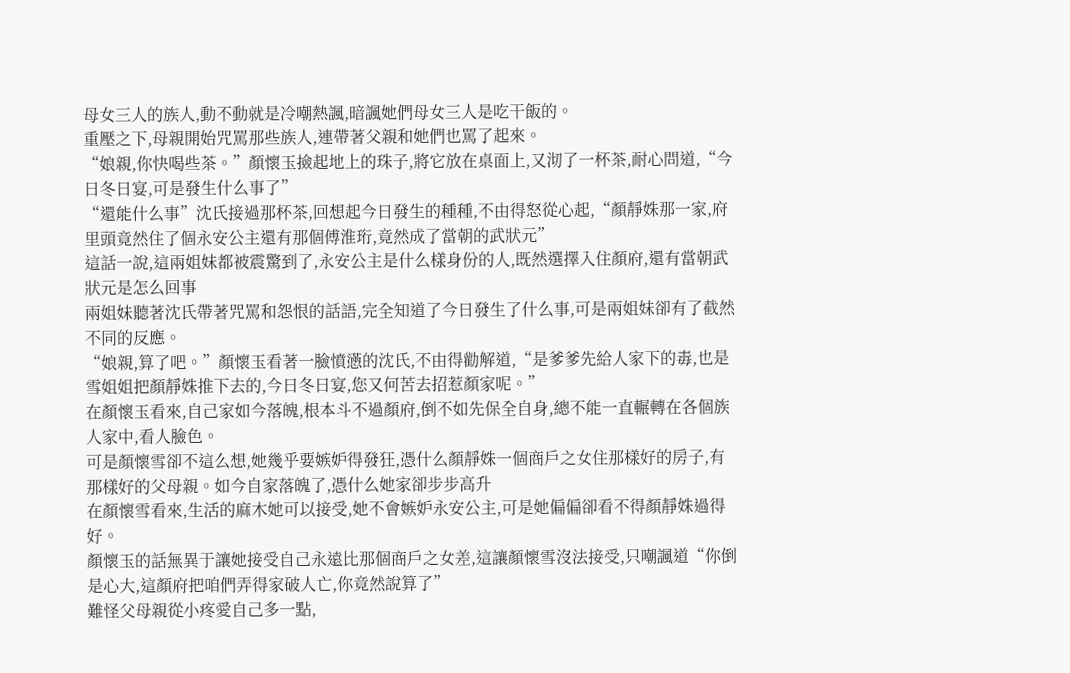母女三人的族人,動不動就是冷嘲熱諷,暗諷她們母女三人是吃干飯的。
重壓之下,母親開始咒罵那些族人,連帶著父親和她們也罵了起來。
“娘親,你快喝些茶。”顏懷玉撿起地上的珠子,將它放在桌面上,又沏了一杯茶,耐心問道,“今日冬日宴,可是發生什么事了”
“還能什么事”沈氏接過那杯茶,回想起今日發生的種種,不由得怒從心起,“顏靜姝那一家,府里頭竟然住了個永安公主還有那個傅淮珩,竟然成了當朝的武狀元”
這話一說,這兩姐妹都被震驚到了,永安公主是什么樣身份的人,既然選擇入住顏府,還有當朝武狀元是怎么回事
兩姐妹聽著沈氏帶著咒罵和怨恨的話語,完全知道了今日發生了什么事,可是兩姐妹卻有了截然不同的反應。
“娘親,算了吧。”顏懷玉看著一臉憤懣的沈氏,不由得勸解道,“是爹爹先給人家下的毒,也是雪姐姐把顏靜姝推下去的,今日冬日宴,您又何苦去招惹顏家呢。”
在顏懷玉看來,自己家如今落魄,根本斗不過顏府,倒不如先保全自身,總不能一直輾轉在各個族人家中,看人臉色。
可是顏懷雪卻不這么想,她幾乎要嫉妒得發狂,憑什么顏靜姝一個商戶之女住那樣好的房子,有那樣好的父母親。如今自家落魄了,憑什么她家卻步步高升
在顏懷雪看來,生活的麻木她可以接受,她不會嫉妒永安公主,可是她偏偏卻看不得顏靜姝過得好。
顏懷玉的話無異于讓她接受自己永遠比那個商戶之女差,這讓顏懷雪沒法接受,只嘲諷道“你倒是心大,這顏府把咱們弄得家破人亡,你竟然說算了”
難怪父母親從小疼愛自己多一點,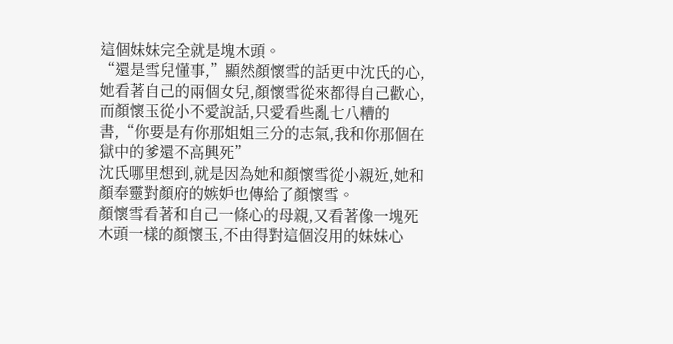這個妹妹完全就是塊木頭。
“還是雪兒懂事,”顯然顏懷雪的話更中沈氏的心,她看著自己的兩個女兒,顏懷雪從來都得自己歡心,而顏懷玉從小不愛說話,只愛看些亂七八糟的書,“你要是有你那姐姐三分的志氣,我和你那個在獄中的爹還不高興死”
沈氏哪里想到,就是因為她和顏懷雪從小親近,她和顏奉靈對顏府的嫉妒也傳給了顏懷雪。
顏懷雪看著和自己一條心的母親,又看著像一塊死木頭一樣的顏懷玉,不由得對這個沒用的妹妹心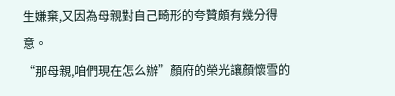生嫌棄,又因為母親對自己畸形的夸贊頗有幾分得意。
“那母親,咱們現在怎么辦”顏府的榮光讓顏懷雪的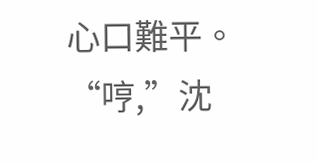心口難平。
“哼,”沈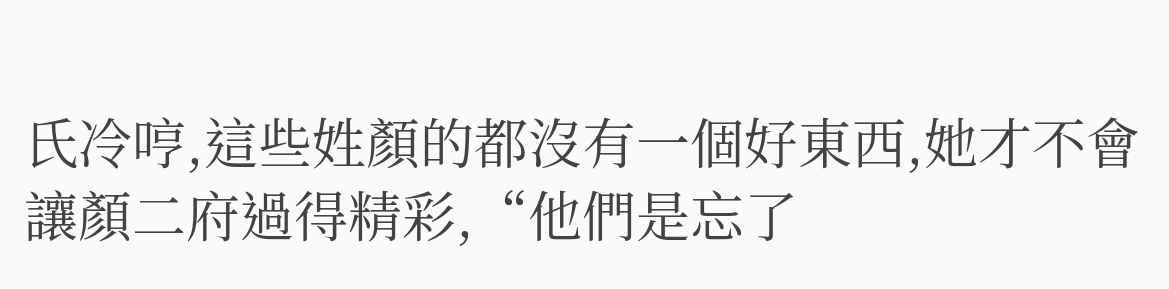氏冷哼,這些姓顏的都沒有一個好東西,她才不會讓顏二府過得精彩,“他們是忘了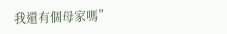我還有個母家嗎”